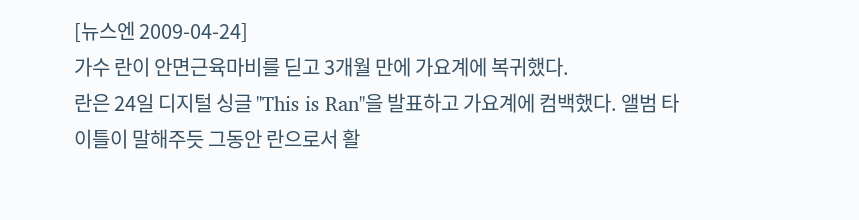[뉴스엔 2009-04-24]
가수 란이 안면근육마비를 딛고 3개월 만에 가요계에 복귀했다.
란은 24일 디지털 싱글 ''This is Ran''을 발표하고 가요계에 컴백했다. 앨범 타이틀이 말해주듯 그동안 란으로서 활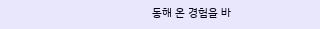동해 온 경험을 바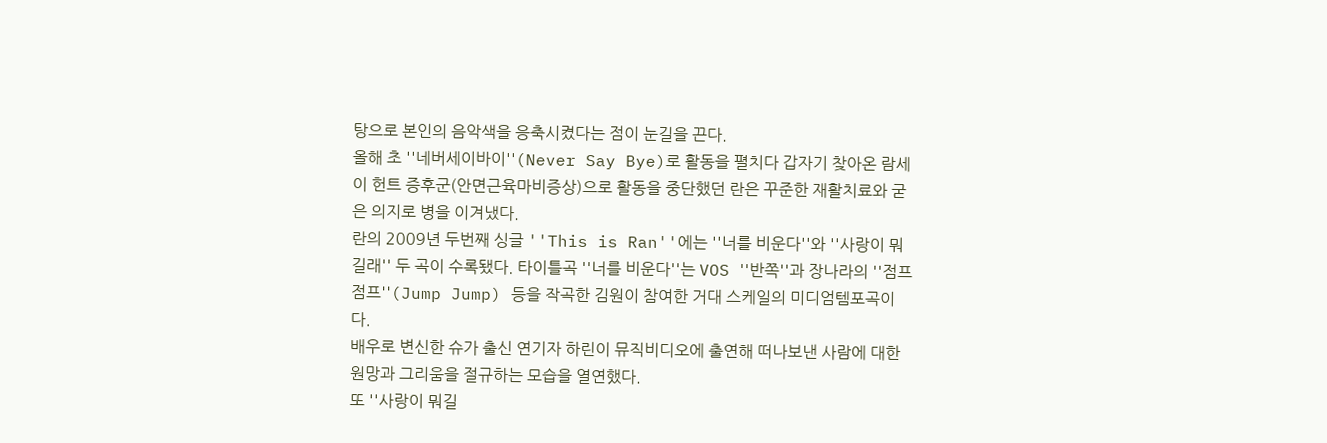탕으로 본인의 음악색을 응축시켰다는 점이 눈길을 끈다.
올해 초 ''네버세이바이''(Never Say Bye)로 활동을 펼치다 갑자기 찾아온 람세이 헌트 증후군(안면근육마비증상)으로 활동을 중단했던 란은 꾸준한 재활치료와 굳은 의지로 병을 이겨냈다.
란의 2009년 두번째 싱글 ''This is Ran''에는 ''너를 비운다''와 ''사랑이 뭐길래'' 두 곡이 수록됐다. 타이틀곡 ''너를 비운다''는 VOS ''반쪽''과 장나라의 ''점프 점프''(Jump Jump) 등을 작곡한 김원이 참여한 거대 스케일의 미디엄템포곡이다.
배우로 변신한 슈가 출신 연기자 하린이 뮤직비디오에 출연해 떠나보낸 사람에 대한 원망과 그리움을 절규하는 모습을 열연했다.
또 ''사랑이 뭐길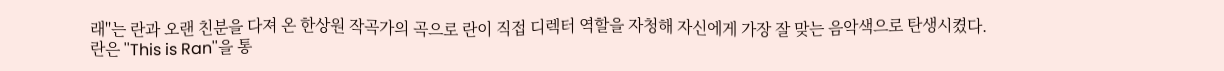래''는 란과 오랜 친분을 다져 온 한상원 작곡가의 곡으로 란이 직접 디렉터 역할을 자청해 자신에게 가장 잘 맞는 음악색으로 탄생시켰다.
란은 ''This is Ran''을 통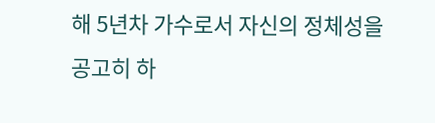해 5년차 가수로서 자신의 정체성을 공고히 하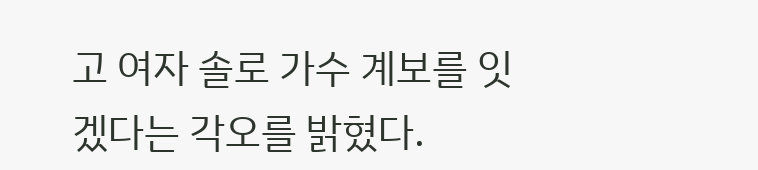고 여자 솔로 가수 계보를 잇겠다는 각오를 밝혔다.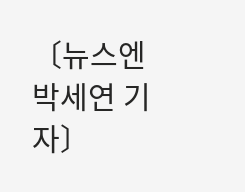〔뉴스엔 박세연 기자〕